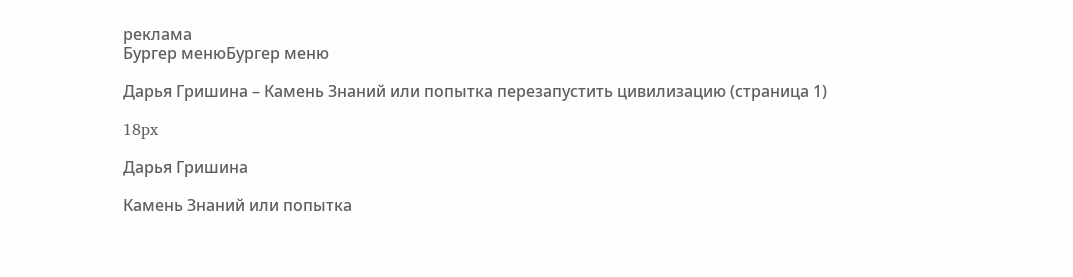реклама
Бургер менюБургер меню

Дарья Гришина – Камень Знаний или попытка перезапустить цивилизацию (страница 1)

18px

Дарья Гришина

Камень Знаний или попытка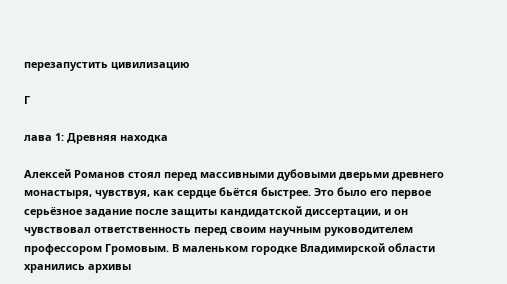перезапустить цивилизацию

Г

лава 1: Древняя находка

Алексей Романов стоял перед массивными дубовыми дверьми древнего монастыря, чувствуя, как сердце бьётся быстрее. Это было его первое серьёзное задание после защиты кандидатской диссертации, и он чувствовал ответственность перед своим научным руководителем профессором Громовым. В маленьком городке Владимирской области хранились архивы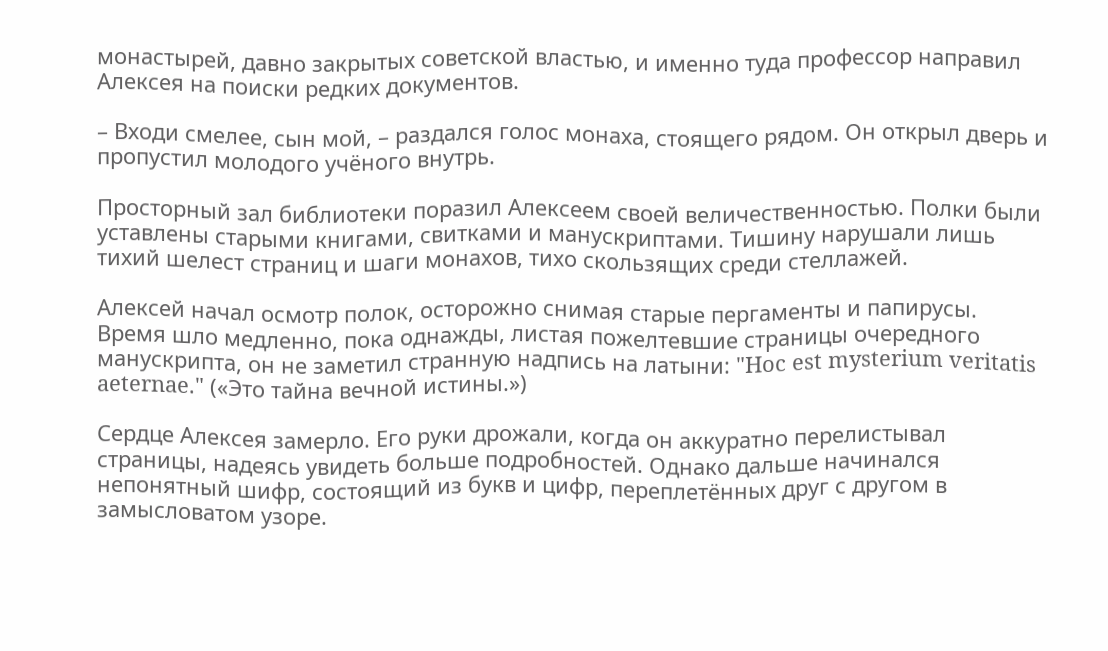монастырей, давно закрытых советской властью, и именно туда профессор направил Алексея на поиски редких документов.

– Входи смелее, сын мой, – раздался голос монаха, стоящего рядом. Он открыл дверь и пропустил молодого учёного внутрь.

Просторный зал библиотеки поразил Алексеем своей величественностью. Полки были уставлены старыми книгами, свитками и манускриптами. Тишину нарушали лишь тихий шелест страниц и шаги монахов, тихо скользящих среди стеллажей.

Алексей начал осмотр полок, осторожно снимая старые пергаменты и папирусы. Время шло медленно, пока однажды, листая пожелтевшие страницы очередного манускрипта, он не заметил странную надпись на латыни: "Hoc est mysterium veritatis aeternae." («Это тайна вечной истины.»)

Сердце Алексея замерло. Его руки дрожали, когда он аккуратно перелистывал страницы, надеясь увидеть больше подробностей. Однако дальше начинался непонятный шифр, состоящий из букв и цифр, переплетённых друг с другом в замысловатом узоре.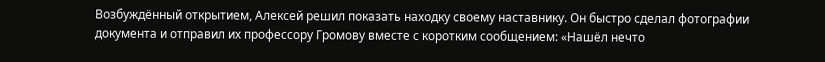Возбуждённый открытием, Алексей решил показать находку своему наставнику. Он быстро сделал фотографии документа и отправил их профессору Громову вместе с коротким сообщением: «Нашёл нечто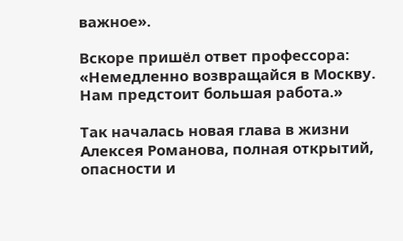важное».

Вскоре пришёл ответ профессора: «Немедленно возвращайся в Москву. Нам предстоит большая работа.»

Так началась новая глава в жизни Алексея Романова, полная открытий, опасности и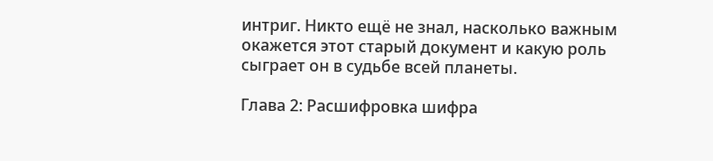интриг. Никто ещё не знал, насколько важным окажется этот старый документ и какую роль сыграет он в судьбе всей планеты.

Глава 2: Расшифровка шифра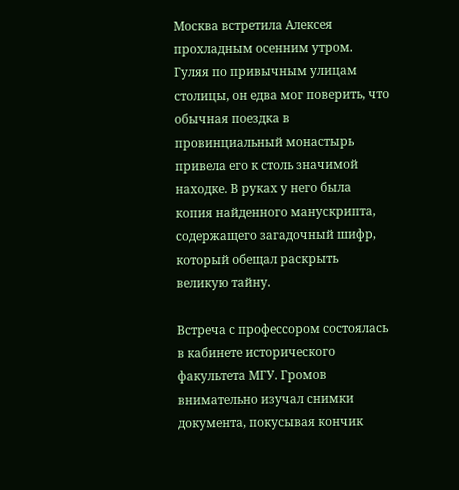Москва встретила Алексея прохладным осенним утром. Гуляя по привычным улицам столицы, он едва мог поверить, что обычная поездка в провинциальный монастырь привела его к столь значимой находке. В руках у него была копия найденного манускрипта, содержащего загадочный шифр, который обещал раскрыть великую тайну.

Встреча с профессором состоялась в кабинете исторического факультета МГУ. Громов внимательно изучал снимки документа, покусывая кончик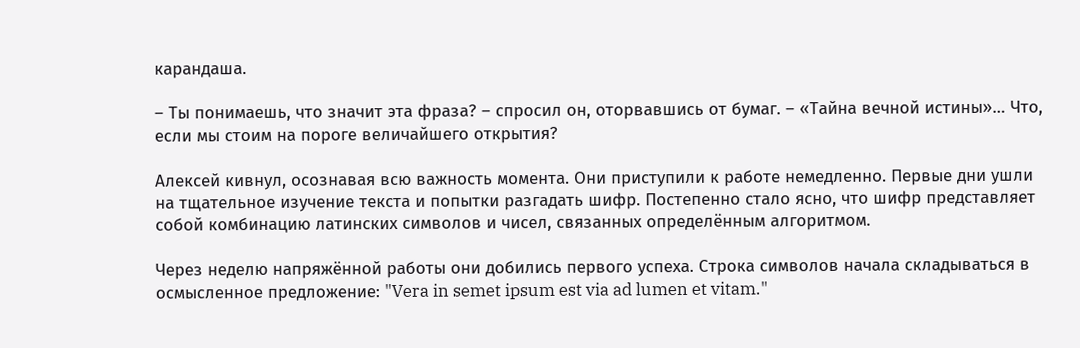карандаша.

– Ты понимаешь, что значит эта фраза? – спросил он, оторвавшись от бумаг. – «Тайна вечной истины»… Что, если мы стоим на пороге величайшего открытия?

Алексей кивнул, осознавая всю важность момента. Они приступили к работе немедленно. Первые дни ушли на тщательное изучение текста и попытки разгадать шифр. Постепенно стало ясно, что шифр представляет собой комбинацию латинских символов и чисел, связанных определённым алгоритмом.

Через неделю напряжённой работы они добились первого успеха. Строка символов начала складываться в осмысленное предложение: "Vera in semet ipsum est via ad lumen et vitam."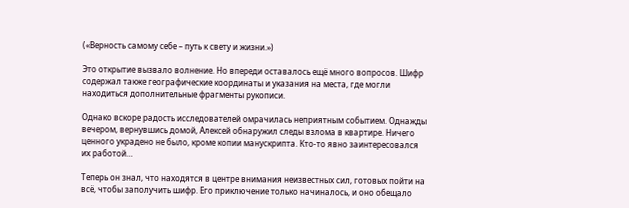(«Верность самому себе – путь к свету и жизни.»)

Это открытие вызвало волнение. Но впереди оставалось ещё много вопросов. Шифр содержал также географические координаты и указания на места, где могли находиться дополнительные фрагменты рукописи.

Однако вскоре радость исследователей омрачилась неприятным событием. Однажды вечером, вернувшись домой, Алексей обнаружил следы взлома в квартире. Ничего ценного украдено не было, кроме копии манускрипта. Кто-то явно заинтересовался их работой…

Теперь он знал, что находятся в центре внимания неизвестных сил, готовых пойти на всё, чтобы заполучить шифр. Его приключение только начиналось, и оно обещало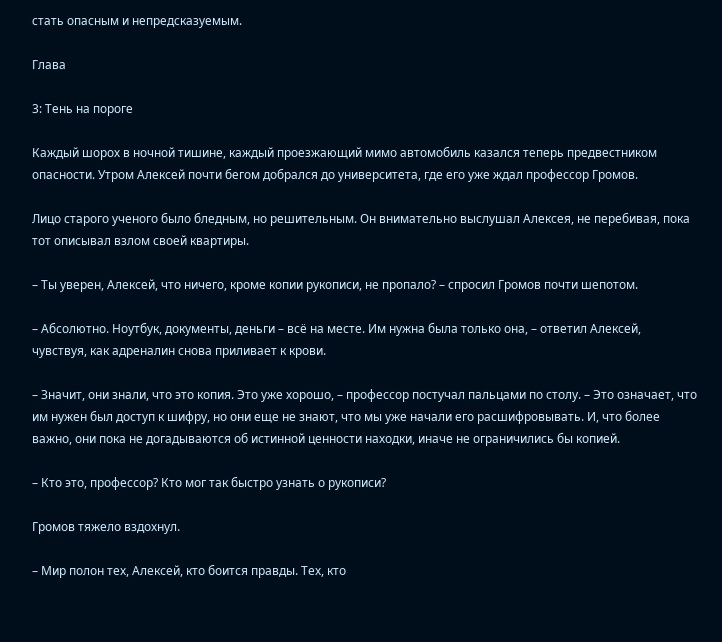стать опасным и непредсказуемым.

Глава

3: Тень на пороге

Каждый шорох в ночной тишине, каждый проезжающий мимо автомобиль казался теперь предвестником опасности. Утром Алексей почти бегом добрался до университета, где его уже ждал профессор Громов.

Лицо старого ученого было бледным, но решительным. Он внимательно выслушал Алексея, не перебивая, пока тот описывал взлом своей квартиры.

– Ты уверен, Алексей, что ничего, кроме копии рукописи, не пропало? – спросил Громов почти шепотом.

– Абсолютно. Ноутбук, документы, деньги – всё на месте. Им нужна была только она, – ответил Алексей, чувствуя, как адреналин снова приливает к крови.

– Значит, они знали, что это копия. Это уже хорошо, – профессор постучал пальцами по столу. – Это означает, что им нужен был доступ к шифру, но они еще не знают, что мы уже начали его расшифровывать. И, что более важно, они пока не догадываются об истинной ценности находки, иначе не ограничились бы копией.

– Кто это, профессор? Кто мог так быстро узнать о рукописи?

Громов тяжело вздохнул.

– Мир полон тех, Алексей, кто боится правды. Тех, кто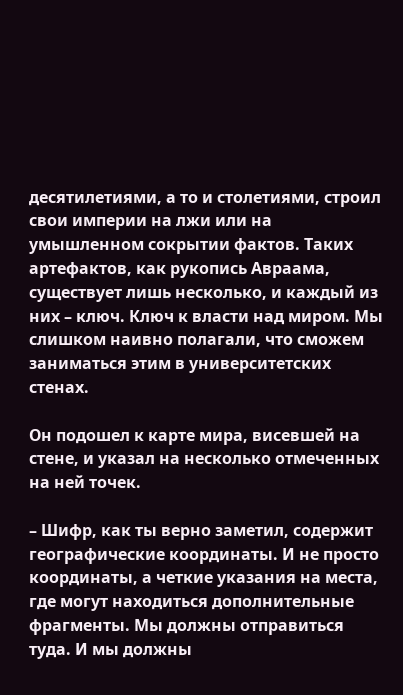десятилетиями, а то и столетиями, строил свои империи на лжи или на умышленном сокрытии фактов. Таких артефактов, как рукопись Авраама, существует лишь несколько, и каждый из них – ключ. Ключ к власти над миром. Мы слишком наивно полагали, что сможем заниматься этим в университетских стенах.

Он подошел к карте мира, висевшей на стене, и указал на несколько отмеченных на ней точек.

– Шифр, как ты верно заметил, содержит географические координаты. И не просто координаты, а четкие указания на места, где могут находиться дополнительные фрагменты. Мы должны отправиться туда. И мы должны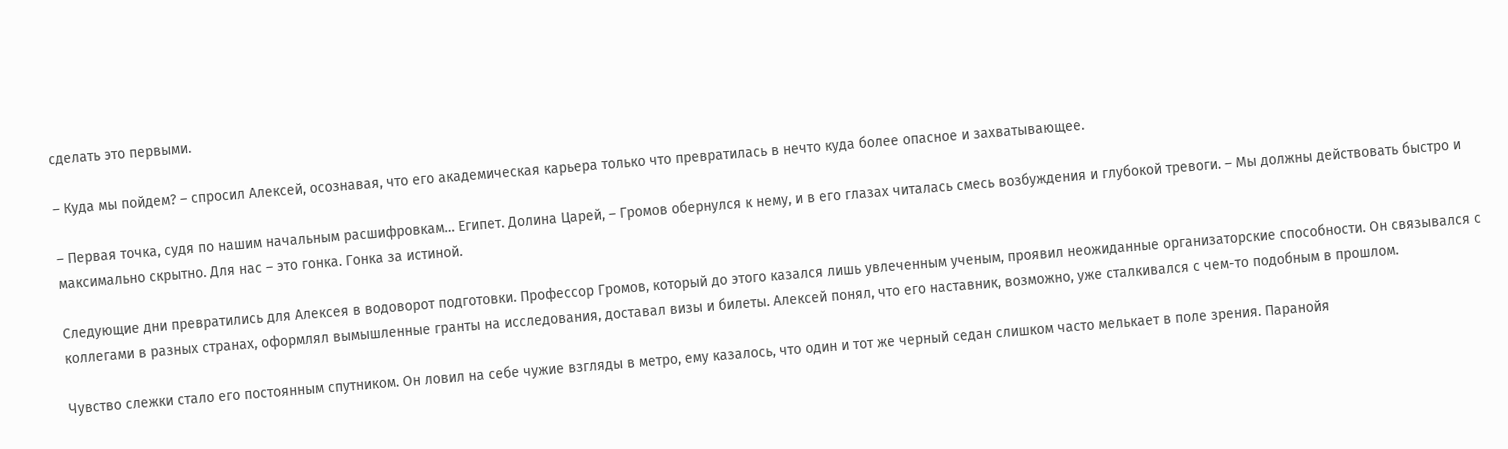сделать это первыми.

– Куда мы пойдем? – спросил Алексей, осознавая, что его академическая карьера только что превратилась в нечто куда более опасное и захватывающее.

– Первая точка, судя по нашим начальным расшифровкам… Египет. Долина Царей, – Громов обернулся к нему, и в его глазах читалась смесь возбуждения и глубокой тревоги. – Мы должны действовать быстро и максимально скрытно. Для нас – это гонка. Гонка за истиной.

Следующие дни превратились для Алексея в водоворот подготовки. Профессор Громов, который до этого казался лишь увлеченным ученым, проявил неожиданные организаторские способности. Он связывался с коллегами в разных странах, оформлял вымышленные гранты на исследования, доставал визы и билеты. Алексей понял, что его наставник, возможно, уже сталкивался с чем-то подобным в прошлом.

Чувство слежки стало его постоянным спутником. Он ловил на себе чужие взгляды в метро, ему казалось, что один и тот же черный седан слишком часто мелькает в поле зрения. Паранойя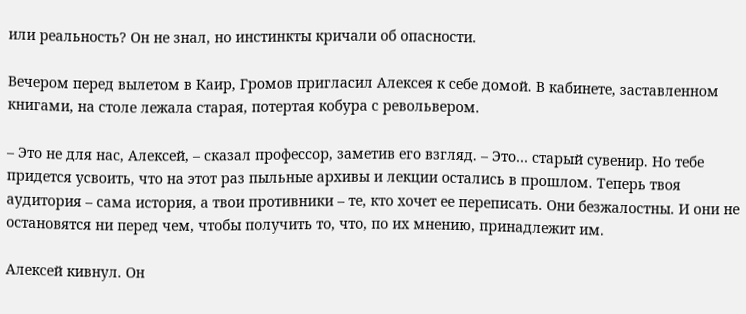или реальность? Он не знал, но инстинкты кричали об опасности.

Вечером перед вылетом в Каир, Громов пригласил Алексея к себе домой. В кабинете, заставленном книгами, на столе лежала старая, потертая кобура с револьвером.

– Это не для нас, Алексей, – сказал профессор, заметив его взгляд. – Это… старый сувенир. Но тебе придется усвоить, что на этот раз пыльные архивы и лекции остались в прошлом. Теперь твоя аудитория – сама история, а твои противники – те, кто хочет ее переписать. Они безжалостны. И они не остановятся ни перед чем, чтобы получить то, что, по их мнению, принадлежит им.

Алексей кивнул. Он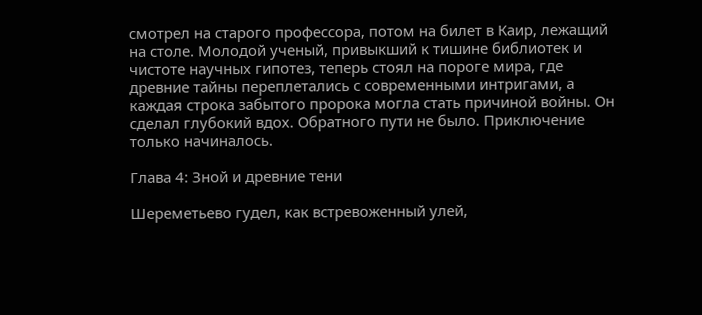смотрел на старого профессора, потом на билет в Каир, лежащий на столе. Молодой ученый, привыкший к тишине библиотек и чистоте научных гипотез, теперь стоял на пороге мира, где древние тайны переплетались с современными интригами, а каждая строка забытого пророка могла стать причиной войны. Он сделал глубокий вдох. Обратного пути не было. Приключение только начиналось.

Глава 4: Зной и древние тени

Шереметьево гудел, как встревоженный улей,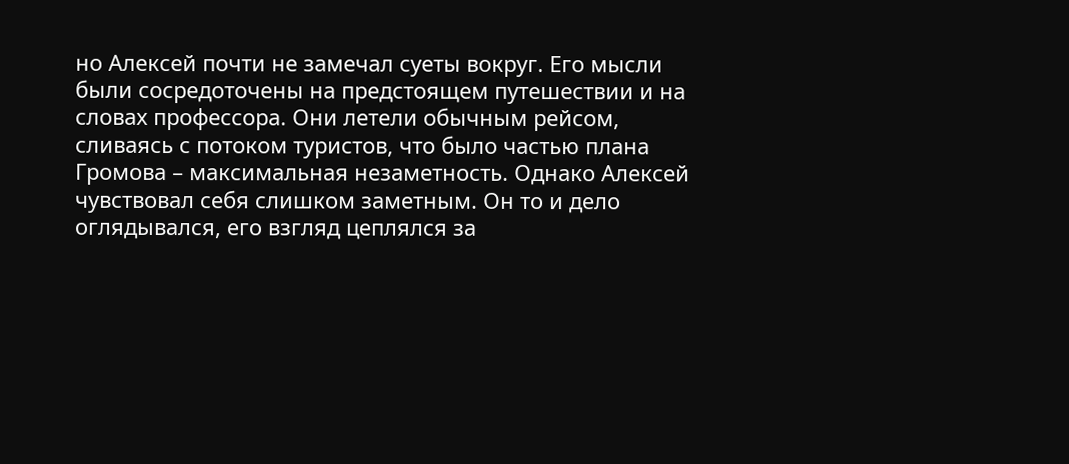но Алексей почти не замечал суеты вокруг. Его мысли были сосредоточены на предстоящем путешествии и на словах профессора. Они летели обычным рейсом, сливаясь с потоком туристов, что было частью плана Громова – максимальная незаметность. Однако Алексей чувствовал себя слишком заметным. Он то и дело оглядывался, его взгляд цеплялся за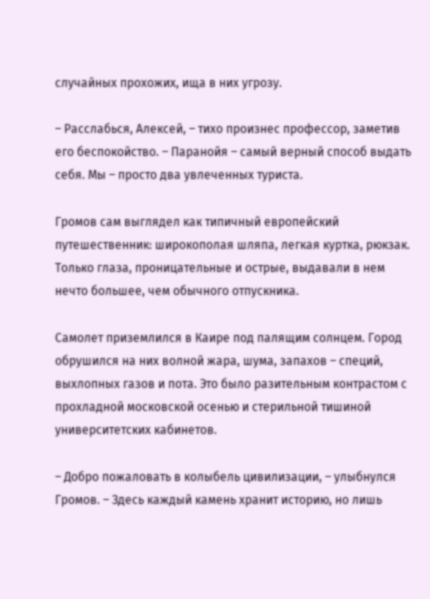случайных прохожих, ища в них угрозу.

– Расслабься, Алексей, – тихо произнес профессор, заметив его беспокойство. – Паранойя – самый верный способ выдать себя. Мы – просто два увлеченных туриста.

Громов сам выглядел как типичный европейский путешественник: широкополая шляпа, легкая куртка, рюкзак. Только глаза, проницательные и острые, выдавали в нем нечто большее, чем обычного отпускника.

Самолет приземлился в Каире под палящим солнцем. Город обрушился на них волной жара, шума, запахов – специй, выхлопных газов и пота. Это было разительным контрастом с прохладной московской осенью и стерильной тишиной университетских кабинетов.

– Добро пожаловать в колыбель цивилизации, – улыбнулся Громов. – Здесь каждый камень хранит историю, но лишь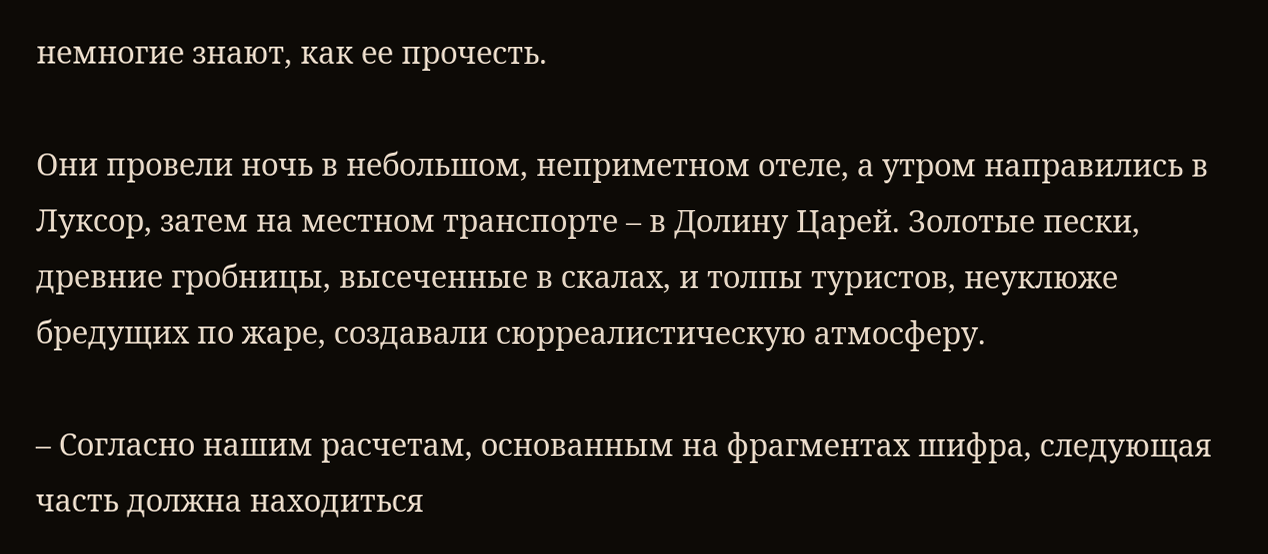немногие знают, как ее прочесть.

Они провели ночь в небольшом, неприметном отеле, а утром направились в Луксор, затем на местном транспорте – в Долину Царей. Золотые пески, древние гробницы, высеченные в скалах, и толпы туристов, неуклюже бредущих по жаре, создавали сюрреалистическую атмосферу.

– Согласно нашим расчетам, основанным на фрагментах шифра, следующая часть должна находиться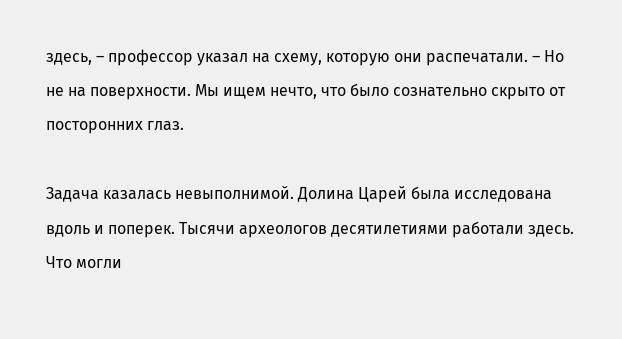здесь, – профессор указал на схему, которую они распечатали. – Но не на поверхности. Мы ищем нечто, что было сознательно скрыто от посторонних глаз.

Задача казалась невыполнимой. Долина Царей была исследована вдоль и поперек. Тысячи археологов десятилетиями работали здесь. Что могли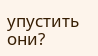упустить они?